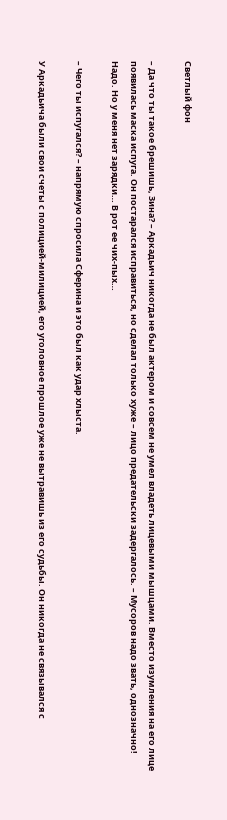Светлый фон

– Да что ты такое брешишь, Зина? – Аркадьич никогда не был актером и совсем не умел владеть лицевыми мышцами. Вместо изумления на его лице появилась маска испуга. Он постарался исправиться, но сделал только хуже – лицо предательски задергалось. – Мусоров надо звать, однозначно! Надо. Но у меня нет зарядки… В рот ее чих-пых…

– Чего ты испугался? – напрямую спросила Сферина и это был как удар хлыста.

У Аркадьича были свои счеты с полицией-милицией, его уголовное прошлое уже не вытравишь из его судьбы. Он никогда не связывался с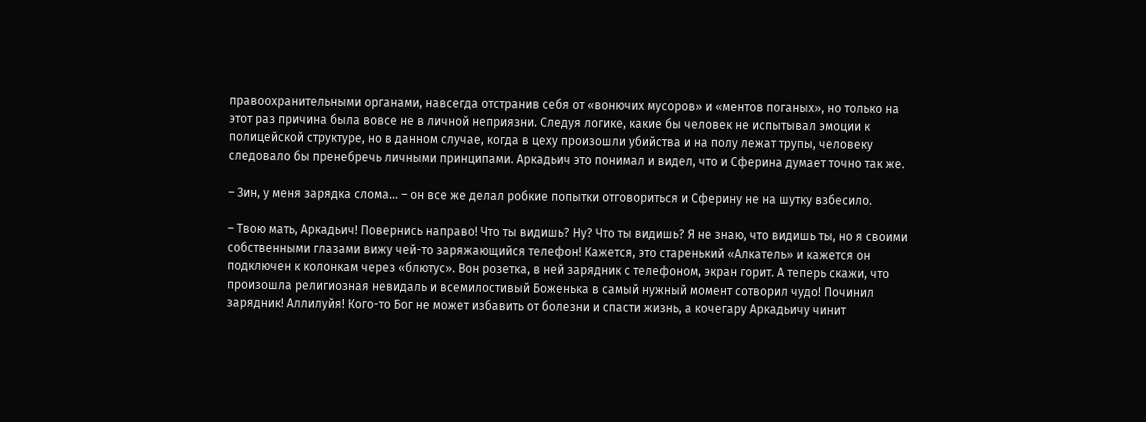правоохранительными органами, навсегда отстранив себя от «вонючих мусоров» и «ментов поганых», но только на этот раз причина была вовсе не в личной неприязни. Следуя логике, какие бы человек не испытывал эмоции к полицейской структуре, но в данном случае, когда в цеху произошли убийства и на полу лежат трупы, человеку следовало бы пренебречь личными принципами. Аркадьич это понимал и видел, что и Сферина думает точно так же.

– Зин, у меня зарядка слома… – он все же делал робкие попытки отговориться и Сферину не на шутку взбесило.

– Твою мать, Аркадьич! Повернись направо! Что ты видишь? Ну? Что ты видишь? Я не знаю, что видишь ты, но я своими собственными глазами вижу чей-то заряжающийся телефон! Кажется, это старенький «Алкатель» и кажется он подключен к колонкам через «блютус». Вон розетка, в ней зарядник с телефоном, экран горит. А теперь скажи, что произошла религиозная невидаль и всемилостивый Боженька в самый нужный момент сотворил чудо! Починил зарядник! Аллилуйя! Кого-то Бог не может избавить от болезни и спасти жизнь, а кочегару Аркадьичу чинит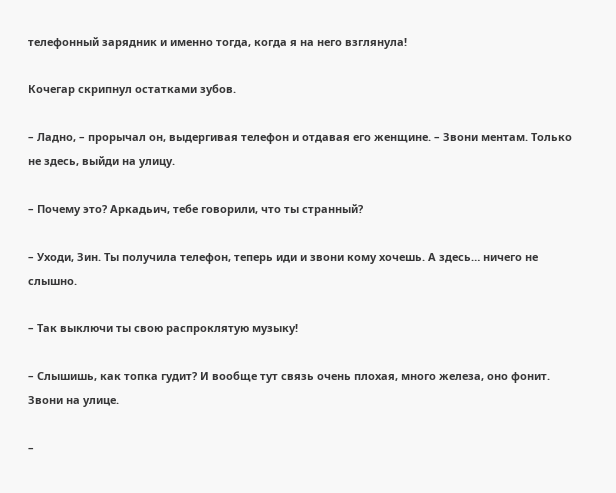телефонный зарядник и именно тогда, когда я на него взглянула!

Кочегар скрипнул остатками зубов.

– Ладно, – прорычал он, выдергивая телефон и отдавая его женщине. – Звони ментам. Только не здесь, выйди на улицу.

– Почему это? Аркадьич, тебе говорили, что ты странный?

– Уходи, Зин. Ты получила телефон, теперь иди и звони кому хочешь. А здесь… ничего не слышно.

– Так выключи ты свою распроклятую музыку!

– Слышишь, как топка гудит? И вообще тут связь очень плохая, много железа, оно фонит. Звони на улице.

–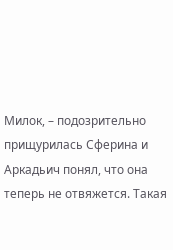Милок, – подозрительно прищурилась Сферина и Аркадьич понял, что она теперь не отвяжется. Такая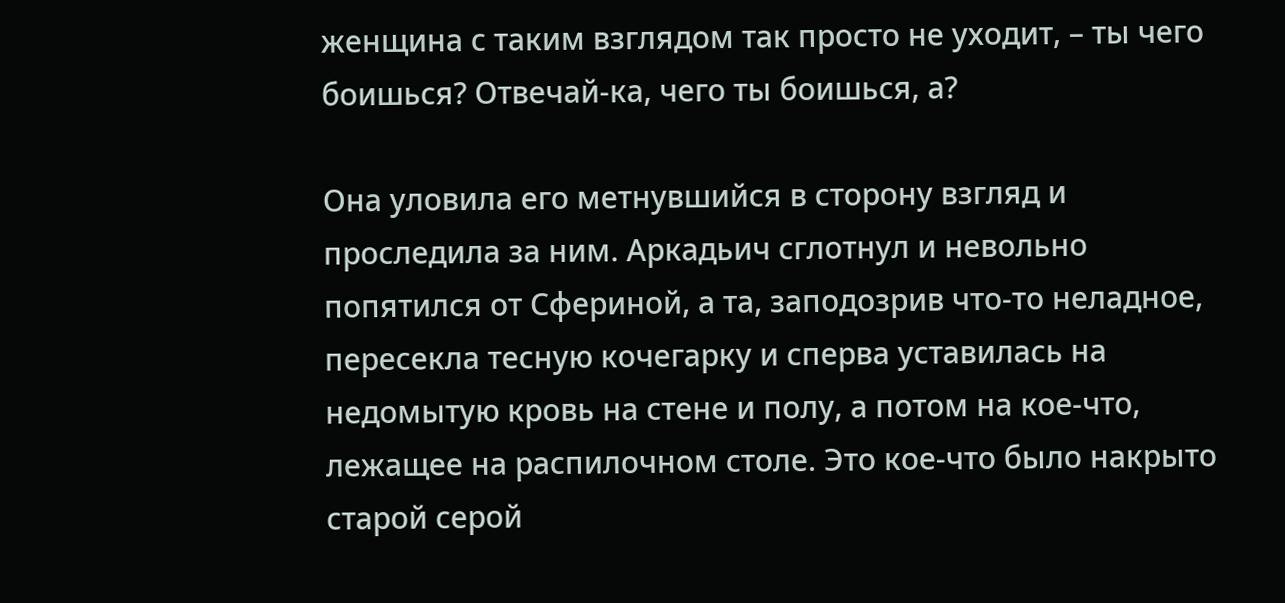женщина с таким взглядом так просто не уходит, – ты чего боишься? Отвечай-ка, чего ты боишься, а?

Она уловила его метнувшийся в сторону взгляд и проследила за ним. Аркадьич сглотнул и невольно попятился от Сфериной, а та, заподозрив что-то неладное, пересекла тесную кочегарку и сперва уставилась на недомытую кровь на стене и полу, а потом на кое-что, лежащее на распилочном столе. Это кое-что было накрыто старой серой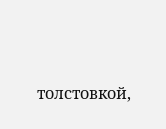толстовкой,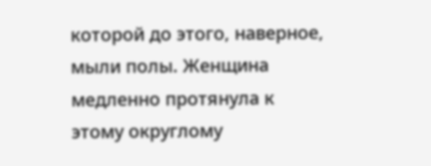которой до этого, наверное, мыли полы. Женщина медленно протянула к этому округлому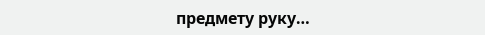предмету руку…